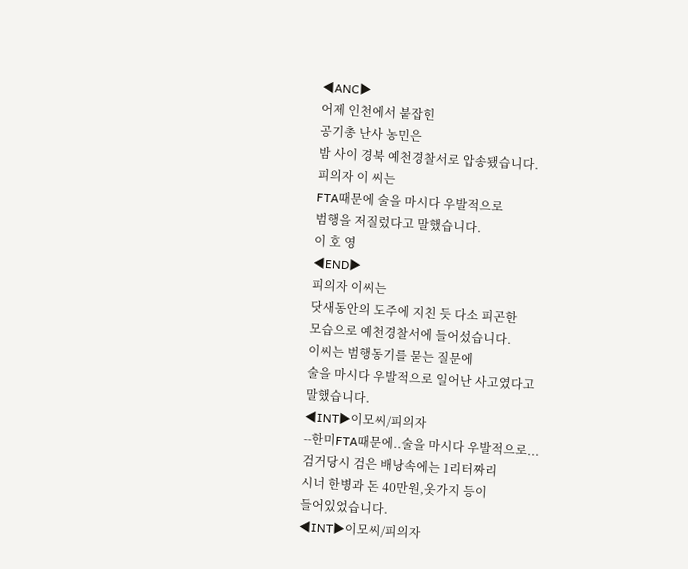◀ANC▶
어제 인천에서 붙잡힌
공기총 난사 농민은
밤 사이 경북 예천경찰서로 압송됐습니다.
피의자 이 씨는
FTA때문에 술을 마시다 우발적으로
범행을 저질렀다고 말했습니다.
이 호 영
◀END▶
피의자 이씨는
닷새동안의 도주에 지친 듯 다소 피곤한
모습으로 예천경찰서에 들어섰습니다.
이씨는 범행동기를 묻는 질문에
술을 마시다 우발적으로 일어난 사고였다고
말했습니다.
◀INT▶이모씨/피의자
--한미FTA때문에..술을 마시다 우발적으로...
검거당시 검은 배낭속에는 1리터짜리
시너 한병과 돈 40만원,옷가지 등이
들어있었습니다.
◀INT▶이모씨/피의자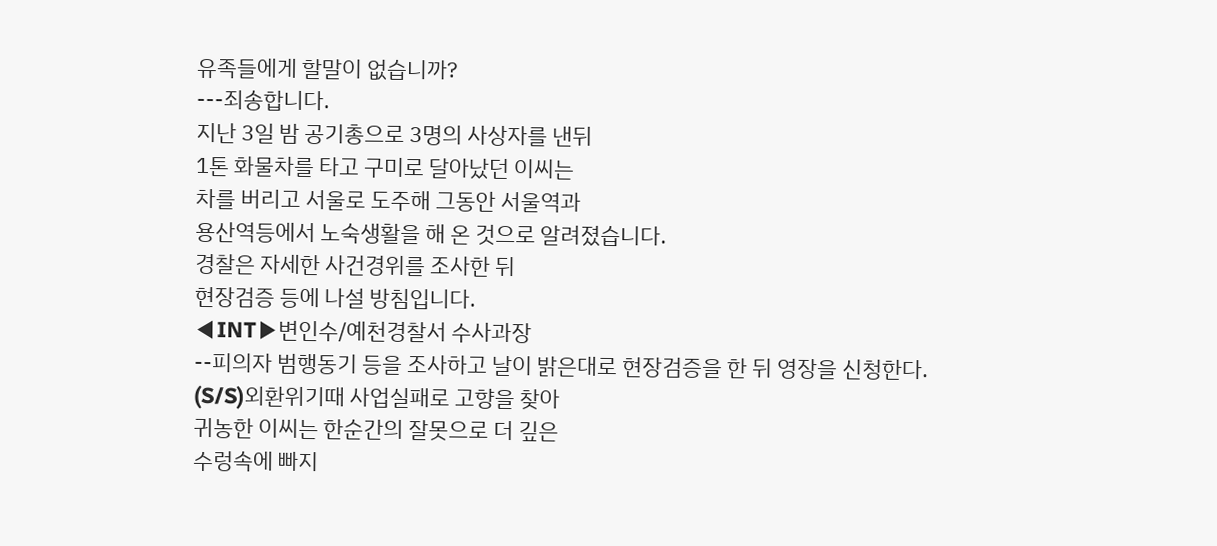유족들에게 할말이 없습니까?
---죄송합니다.
지난 3일 밤 공기총으로 3명의 사상자를 낸뒤
1톤 화물차를 타고 구미로 달아났던 이씨는
차를 버리고 서울로 도주해 그동안 서울역과
용산역등에서 노숙생활을 해 온 것으로 알려졌습니다.
경찰은 자세한 사건경위를 조사한 뒤
현장검증 등에 나설 방침입니다.
◀INT▶변인수/예천경찰서 수사과장
--피의자 범행동기 등을 조사하고 날이 밝은대로 현장검증을 한 뒤 영장을 신청한다.
(S/S)외환위기때 사업실패로 고향을 찾아
귀농한 이씨는 한순간의 잘못으로 더 깊은
수렁속에 빠지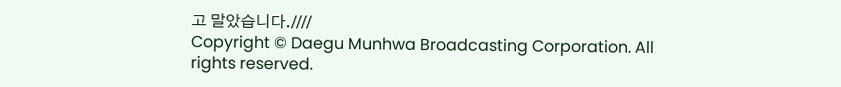고 말았습니다.////
Copyright © Daegu Munhwa Broadcasting Corporation. All rights reserved.